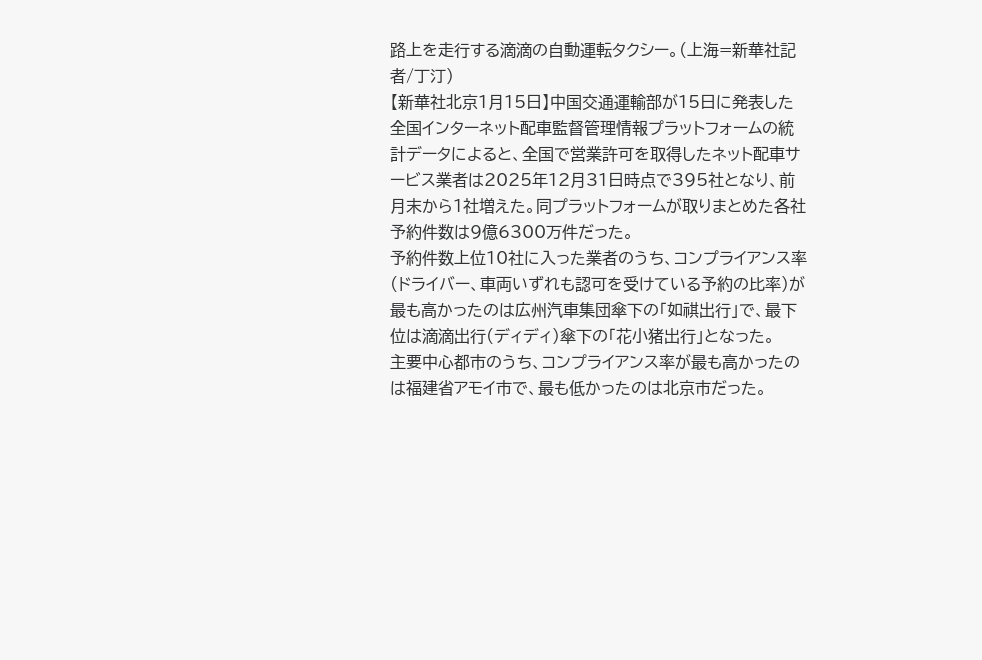路上を走行する滴滴の自動運転タクシー。(上海=新華社記者/丁汀)
【新華社北京1月15日】中国交通運輸部が15日に発表した全国インターネット配車監督管理情報プラットフォームの統計データによると、全国で営業許可を取得したネット配車サービス業者は2025年12月31日時点で395社となり、前月末から1社増えた。同プラットフォームが取りまとめた各社予約件数は9億6300万件だった。
予約件数上位10社に入った業者のうち、コンプライアンス率(ドライバー、車両いずれも認可を受けている予約の比率)が最も高かったのは広州汽車集団傘下の「如祺出行」で、最下位は滴滴出行(ディディ)傘下の「花小猪出行」となった。
主要中心都市のうち、コンプライアンス率が最も高かったのは福建省アモイ市で、最も低かったのは北京市だった。